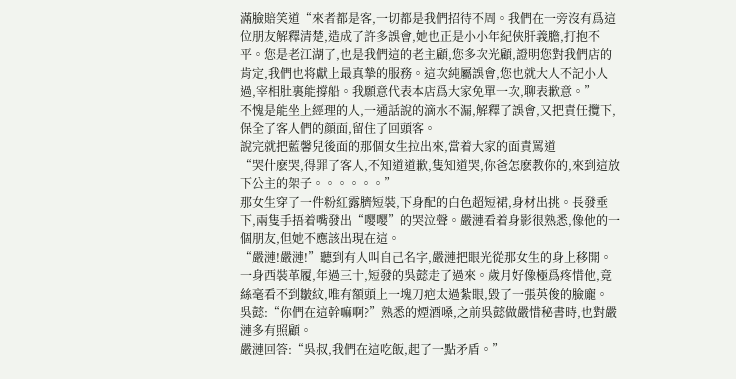滿臉賠笑道“來者都是客,一切都是我們招待不周。我們在一旁沒有爲這位朋友解釋清楚,造成了許多誤會,她也正是小小年紀俠肝義膽,打抱不平。您是老江湖了,也是我們這的老主顧,您多次光顧,證明您對我們店的肯定,我們也将獻上最真摯的服務。這次純屬誤會,您也就大人不記小人過,宰相肚裏能撐船。我願意代表本店爲大家免單一次,聊表歉意。”
不愧是能坐上經理的人,一通話說的滴水不漏,解釋了誤會,又把責任攬下,保全了客人們的顔面,留住了回頭客。
說完就把藍馨兒後面的那個女生拉出來,當着大家的面責罵道
“哭什麽哭,得罪了客人,不知道道歉,隻知道哭,你爸怎麽教你的,來到這放下公主的架子。。。。。。”
那女生穿了一件粉紅露臍短裝,下身配的白色超短裙,身材出挑。長發垂下,兩隻手捂着嘴發出“嘤嘤”的哭泣聲。嚴漣看着身影很熟悉,像他的一個朋友,但她不應該出現在這。
“嚴漣!嚴漣!”聽到有人叫自己名字,嚴漣把眼光從那女生的身上移開。
一身西裝革履,年過三十,短發的吳懿走了過來。歲月好像極爲疼惜他,竟絲毫看不到皺紋,唯有額頭上一塊刀疤太過紮眼,毀了一張英俊的臉龐。
吳懿:“你們在這幹嘛啊?”熟悉的煙酒嗓,之前吳懿做嚴惜秘書時,也對嚴漣多有照顧。
嚴漣回答:“吳叔,我們在這吃飯,起了一點矛盾。”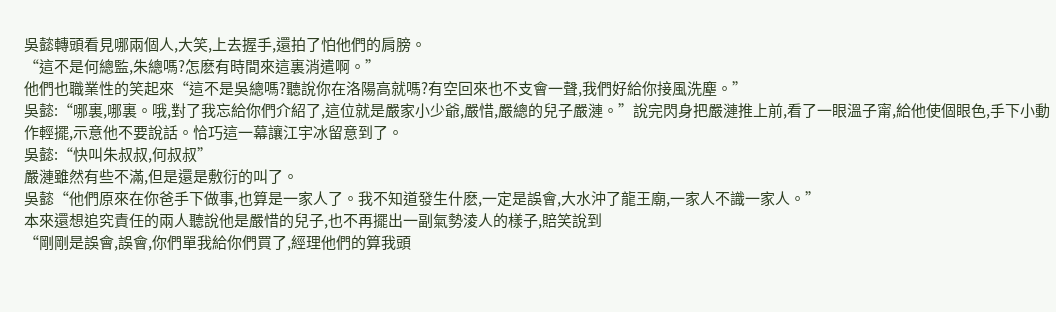吳懿轉頭看見哪兩個人,大笑,上去握手,還拍了怕他們的肩膀。
“這不是何總監,朱總嗎?怎麽有時間來這裏消遣啊。”
他們也職業性的笑起來“這不是吳總嗎?聽說你在洛陽高就嗎?有空回來也不支會一聲,我們好給你接風洗塵。”
吳懿:“哪裏,哪裏。哦,對了我忘給你們介紹了,這位就是嚴家小少爺,嚴惜,嚴總的兒子嚴漣。”說完閃身把嚴漣推上前,看了一眼溫子甯,給他使個眼色,手下小動作輕擺,示意他不要說話。恰巧這一幕讓江宇冰留意到了。
吳懿:“快叫朱叔叔,何叔叔”
嚴漣雖然有些不滿,但是還是敷衍的叫了。
吳懿“他們原來在你爸手下做事,也算是一家人了。我不知道發生什麽,一定是誤會,大水沖了龍王廟,一家人不識一家人。”
本來還想追究責任的兩人聽說他是嚴惜的兒子,也不再擺出一副氣勢淩人的樣子,賠笑說到
“剛剛是誤會,誤會,你們單我給你們買了,經理他們的算我頭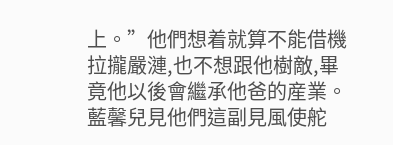上。”他們想着就算不能借機拉攏嚴漣,也不想跟他樹敵,畢竟他以後會繼承他爸的産業。
藍馨兒見他們這副見風使舵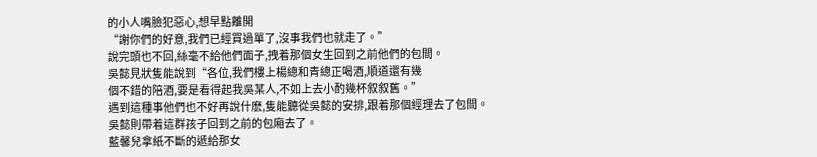的小人嘴臉犯惡心,想早點離開
“謝你們的好意,我們已經買過單了,沒事我們也就走了。”
說完頭也不回,絲毫不給他們面子,拽着那個女生回到之前他們的包間。
吳懿見狀隻能說到“各位,我們樓上楊總和青總正喝酒,順道還有幾
個不錯的陪酒,要是看得起我吳某人,不如上去小酌幾杯叙叙舊。”
遇到這種事他們也不好再說什麽,隻能聽從吳懿的安排,跟着那個經理去了包間。
吳懿則帶着這群孩子回到之前的包廂去了。
藍馨兒拿紙不斷的遞給那女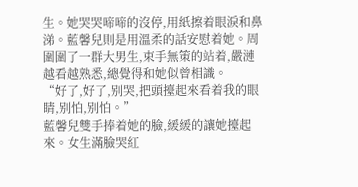生。她哭哭啼啼的沒停,用紙擦着眼淚和鼻涕。藍馨兒則是用溫柔的話安慰着她。周圍圍了一群大男生,束手無策的站着,嚴漣越看越熟悉,總覺得和她似曾相識。
“好了,好了,别哭,把頭擡起來看着我的眼睛,别怕,别怕。”
藍馨兒雙手捧着她的臉,緩緩的讓她擡起來。女生滿臉哭紅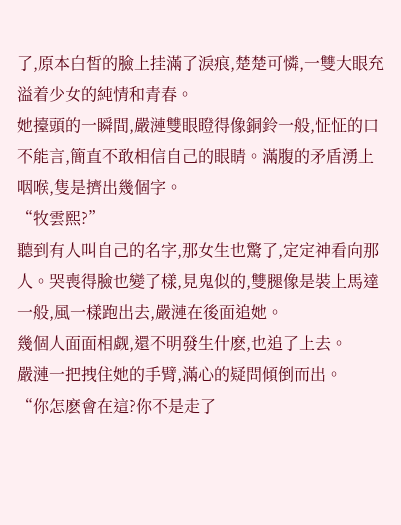了,原本白皙的臉上挂滿了淚痕,楚楚可憐,一雙大眼充溢着少女的純情和青春。
她擡頭的一瞬間,嚴漣雙眼瞪得像銅鈴一般,怔怔的口不能言,簡直不敢相信自己的眼睛。滿腹的矛盾湧上咽喉,隻是擠出幾個字。
“牧雲熙?”
聽到有人叫自己的名字,那女生也驚了,定定神看向那人。哭喪得臉也變了樣,見鬼似的,雙腿像是裝上馬達一般,風一樣跑出去,嚴漣在後面追她。
幾個人面面相觑,還不明發生什麽,也追了上去。
嚴漣一把拽住她的手臂,滿心的疑問傾倒而出。
“你怎麽會在這?你不是走了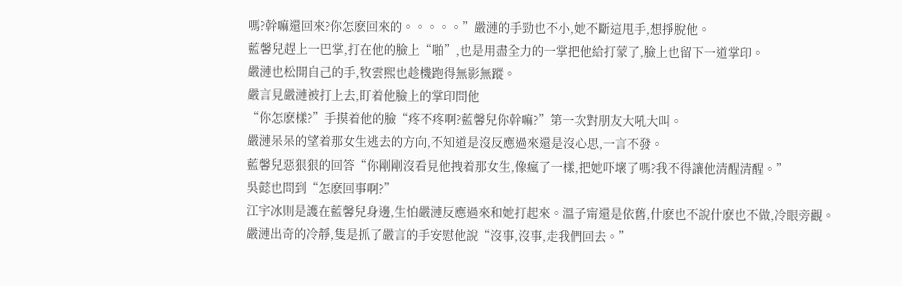嗎?幹嘛還回來?你怎麽回來的。。。。。”嚴漣的手勁也不小,她不斷這甩手,想掙脫他。
藍馨兒趕上一巴掌,打在他的臉上“啪”,也是用盡全力的一掌把他給打蒙了,臉上也留下一道掌印。
嚴漣也松開自己的手,牧雲熙也趁機跑得無影無蹤。
嚴言見嚴漣被打上去,盯着他臉上的掌印問他
“你怎麽樣?”手摸着他的臉“疼不疼啊?藍馨兒你幹嘛?”第一次對朋友大吼大叫。
嚴漣呆呆的望着那女生逃去的方向,不知道是沒反應過來還是沒心思,一言不發。
藍馨兒惡狠狠的回答“你剛剛沒看見他拽着那女生,像瘋了一樣,把她吓壞了嗎?我不得讓他清醒清醒。”
吳懿也問到“怎麽回事啊?”
江宇冰則是護在藍馨兒身邊,生怕嚴漣反應過來和她打起來。溫子甯還是依舊,什麽也不說什麽也不做,冷眼旁觀。
嚴漣出奇的冷靜,隻是抓了嚴言的手安慰他說“沒事,沒事,走我們回去。”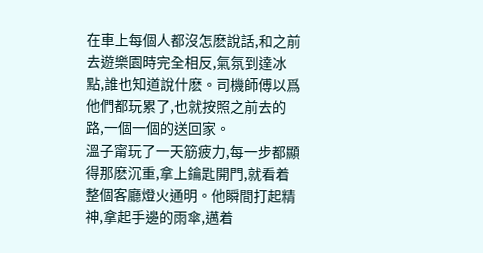在車上每個人都沒怎麽說話,和之前去遊樂園時完全相反,氣氛到達冰點,誰也知道說什麽。司機師傅以爲他們都玩累了,也就按照之前去的路,一個一個的送回家。
溫子甯玩了一天筋疲力,每一步都顯得那麽沉重,拿上鑰匙開門,就看着整個客廳燈火通明。他瞬間打起精神,拿起手邊的雨傘,邁着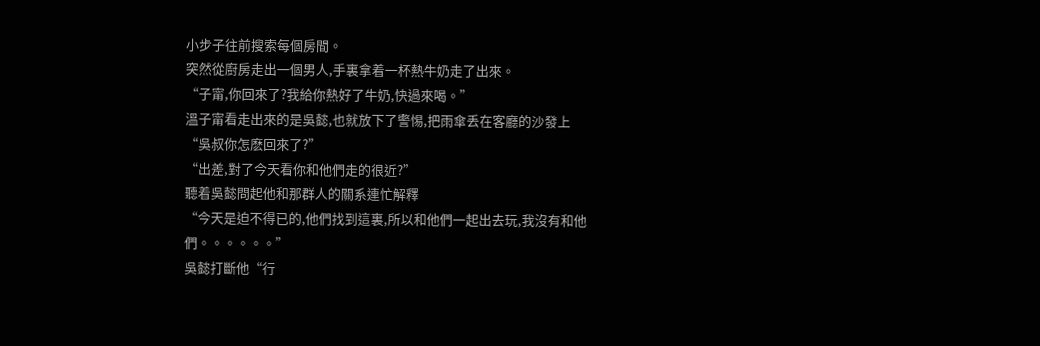小步子往前搜索每個房間。
突然從廚房走出一個男人,手裏拿着一杯熱牛奶走了出來。
“子甯,你回來了?我給你熱好了牛奶,快過來喝。”
溫子甯看走出來的是吳懿,也就放下了警惕,把雨傘丢在客廳的沙發上
“吳叔你怎麽回來了?”
“出差,對了今天看你和他們走的很近?”
聽着吳懿問起他和那群人的關系連忙解釋
“今天是迫不得已的,他們找到這裏,所以和他們一起出去玩,我沒有和他們。。。。。。”
吳懿打斷他“行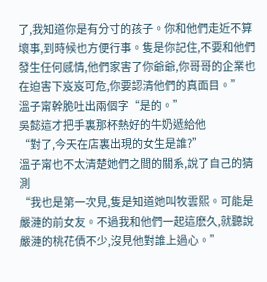了,我知道你是有分寸的孩子。你和他們走近不算壞事,到時候也方便行事。隻是你記住,不要和他們發生任何感情,他們家害了你爺爺,你哥哥的企業也在迫害下岌岌可危,你要認清他們的真面目。”
溫子甯幹脆吐出兩個字“是的。”
吳懿這才把手裏那杯熱好的牛奶遞給他
“對了,今天在店裏出現的女生是誰?”
溫子甯也不太清楚她們之間的關系,說了自己的猜測
“我也是第一次見,隻是知道她叫牧雲熙。可能是嚴漣的前女友。不過我和他們一起這麽久,就聽說嚴漣的桃花債不少,沒見他對誰上過心。”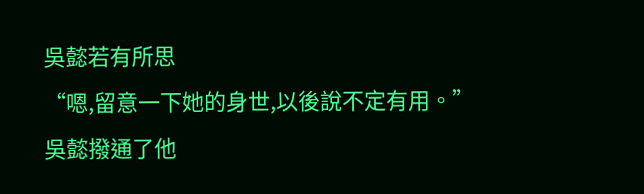吳懿若有所思
“嗯,留意一下她的身世,以後說不定有用。”
吳懿撥通了他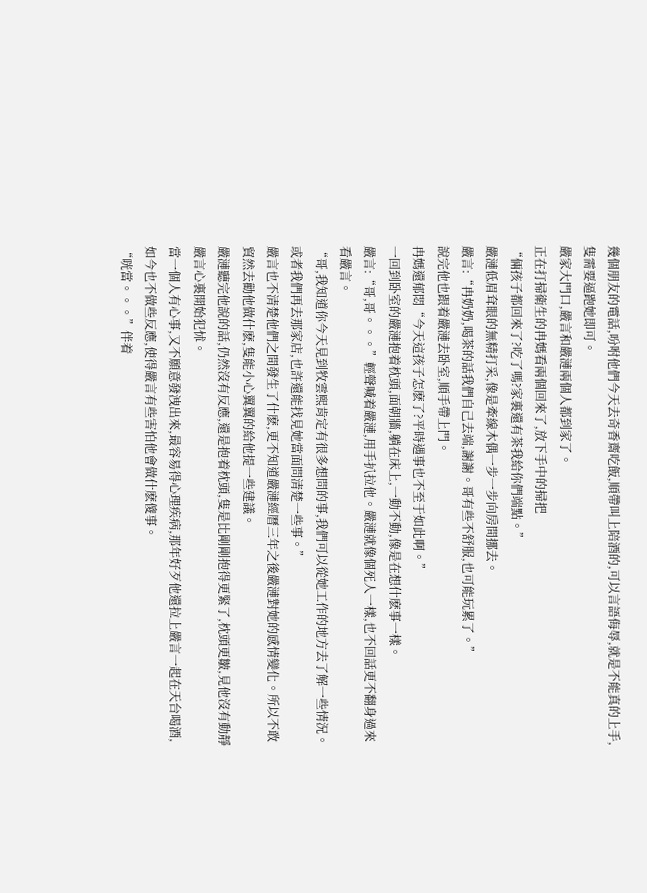幾個朋友的電話,吩咐他們今天去奇香齋吃飯,順帶叫上陪酒的,可以言語侮辱,就是不能真的上手,隻需要逼跑她即可。
嚴家大門口,嚴言和嚴漣兩個人都到家了。
正在打掃衛生的冉媽看兩個回來了,放下手中的掃把
“倆孩子都回來了?吃了嗎?家裏還有茶我給你們端點。”
嚴漣低眉耷眼的無精打采,像是牽線木偶一步一步向房間挪去。
嚴言:“冉奶奶,喝茶的話我們自己去端,謝謝。哥有些不舒服,也可能玩累了。”
說完他也跟着嚴漣去卧室,順手帶上門。
冉媽還郁悶“今天這孩子怎麽了?平時遇事也不至于如此啊。”
一回到卧室的嚴漣抱着枕頭,面朝牆,躺在床上,一動不動,像是在想什麽事一樣。
嚴言:“哥,哥。。。”輕聲喊着嚴漣,用手扒拉他。嚴漣就像個死人一樣,也不回話更不翻身過來看嚴言。
“哥,我知道你今天見到牧雲熙肯定有很多想問的事,我們可以從她工作的地方去了解一些情況。或者我們再去那家店,也許還能找見她當面問清楚一些事。”
嚴言也不清楚他們之間發生了什麽,更不知道嚴漣經曆三年之後嚴漣對她的感情變化。所以不敢貿然去勸他做什麽,隻能小心翼翼的給他提一些建議。
嚴漣聽完他說的話,仍然沒有反應,還是抱着枕頭,隻是比剛剛抱得更緊了,枕頭更皺,見他沒有動靜嚴言心裏開始犯怵。
當一個人有心事,又不願意發洩出來,最容易得心理疾病,那年好歹他還拉上嚴言一起在天台喝酒,如今也不做些反應,使得嚴言有些害怕他會做什麽傻事。
“咣當。。。”伴着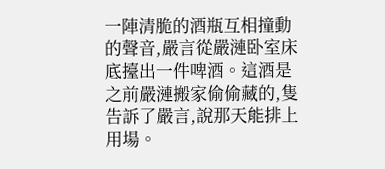一陣清脆的酒瓶互相撞動的聲音,嚴言從嚴漣卧室床底擡出一件啤酒。這酒是之前嚴漣搬家偷偷藏的,隻告訴了嚴言,說那天能排上用場。